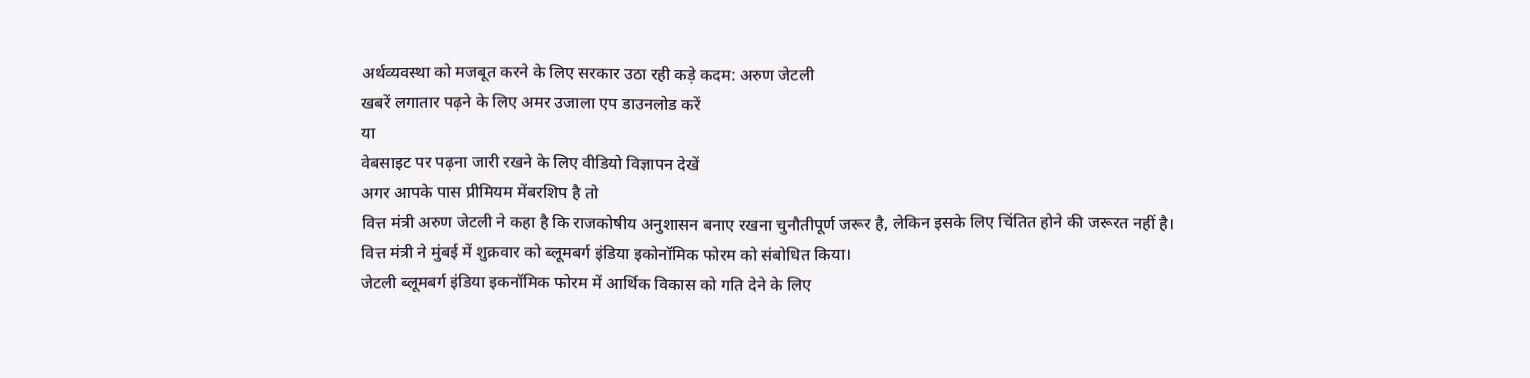अर्थव्यवस्था को मजबूत करने के लिए सरकार उठा रही कड़े कदम: अरुण जेटली
खबरें लगातार पढ़ने के लिए अमर उजाला एप डाउनलोड करें
या
वेबसाइट पर पढ़ना जारी रखने के लिए वीडियो विज्ञापन देखें
अगर आपके पास प्रीमियम मेंबरशिप है तो
वित्त मंत्री अरुण जेटली ने कहा है कि राजकोषीय अनुशासन बनाए रखना चुनौतीपूर्ण जरूर है, लेकिन इसके लिए चिंतित होने की जरूरत नहीं है। वित्त मंत्री ने मुंबई में शुक्रवार को ब्लूमबर्ग इंडिया इकोनॉमिक फोरम को संबोधित किया।
जेटली ब्लूमबर्ग इंडिया इकनॉमिक फोरम में आर्थिक विकास को गति देने के लिए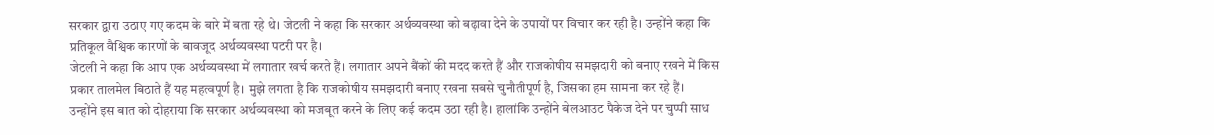सरकार द्वारा उठाए गए कदम के बारे में बता रहे थे। जेटली ने कहा कि सरकार अर्थव्यवस्था को बढ़ावा देने के उपायों पर विचार कर रही है। उन्होंने कहा कि प्रतिकूल वैश्विक कारणों के बावजूद अर्थव्यवस्था पटरी पर है।
जेटली ने कहा कि आप एक अर्थव्यवस्था में लगातार खर्च करते हैं। लगातार अपने बैंकों की मदद करते हैं और राजकोषीय समझदारी को बनाए रखने में किस प्रकार तालमेल बिठाते हैं यह महत्वपूर्ण है। मुझे लगता है कि राजकोषीय समझदारी बनाए रखना सबसे चुनौतीपूर्ण है, जिसका हम सामना कर रहे हैं।
उन्होंने इस बात को दोहराया कि सरकार अर्थव्यवस्था को मजबूत करने के लिए कई कदम उठा रही है। हालांकि उन्होंने बेलआउट पैकेज देने पर चुप्पी साध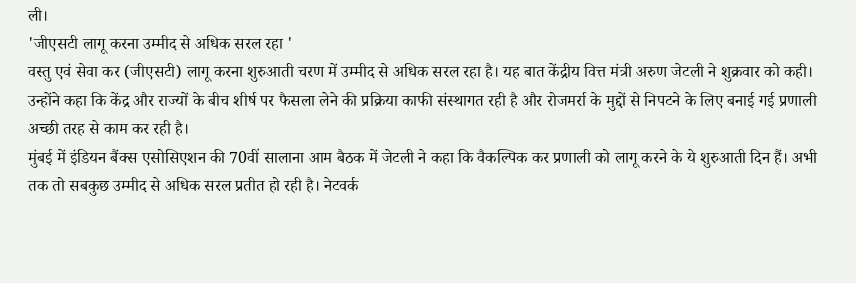ली।
'जीएसटी लागू करना उम्मीद से अधिक सरल रहा '
वस्तु एवं सेवा कर (जीएसटी) लागू करना शुरुआती चरण में उम्मीद से अधिक सरल रहा है। यह बात केंद्रीय वित्त मंत्री अरुण जेटली ने शुक्रवार को कही। उन्होंने कहा कि केंद्र और राज्यों के बीच शीर्ष पर फैसला लेने की प्रक्रिया काफी संस्थागत रही है और रोजमर्रा के मुद्दों से निपटने के लिए बनाई गई प्रणाली अच्छी तरह से काम कर रही है।
मुंबई में इंडियन बैंक्स एसोसिएशन की 70वीं सालाना आम बैठक में जेटली ने कहा कि वैकल्पिक कर प्रणाली को लागू करने के ये शुरुआती दिन हैं। अभी तक तो सबकुछ उम्मीद से अधिक सरल प्रतीत हो रही है। नेटवर्क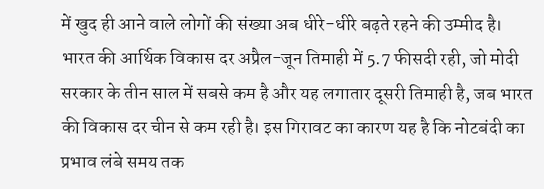में खुद ही आने वाले लोगों की संख्या अब धीरे-धीरे बढ़ते रहने की उम्मीद है।
भारत की आर्थिक विकास दर अप्रैल-जून तिमाही में 5.7 फीसदी रही, जो मोदी सरकार के तीन साल में सबसे कम है और यह लगातार दूसरी तिमाही है, जब भारत की विकास दर चीन से कम रही है। इस गिरावट का कारण यह है कि नोटबंदी का प्रभाव लंबे समय तक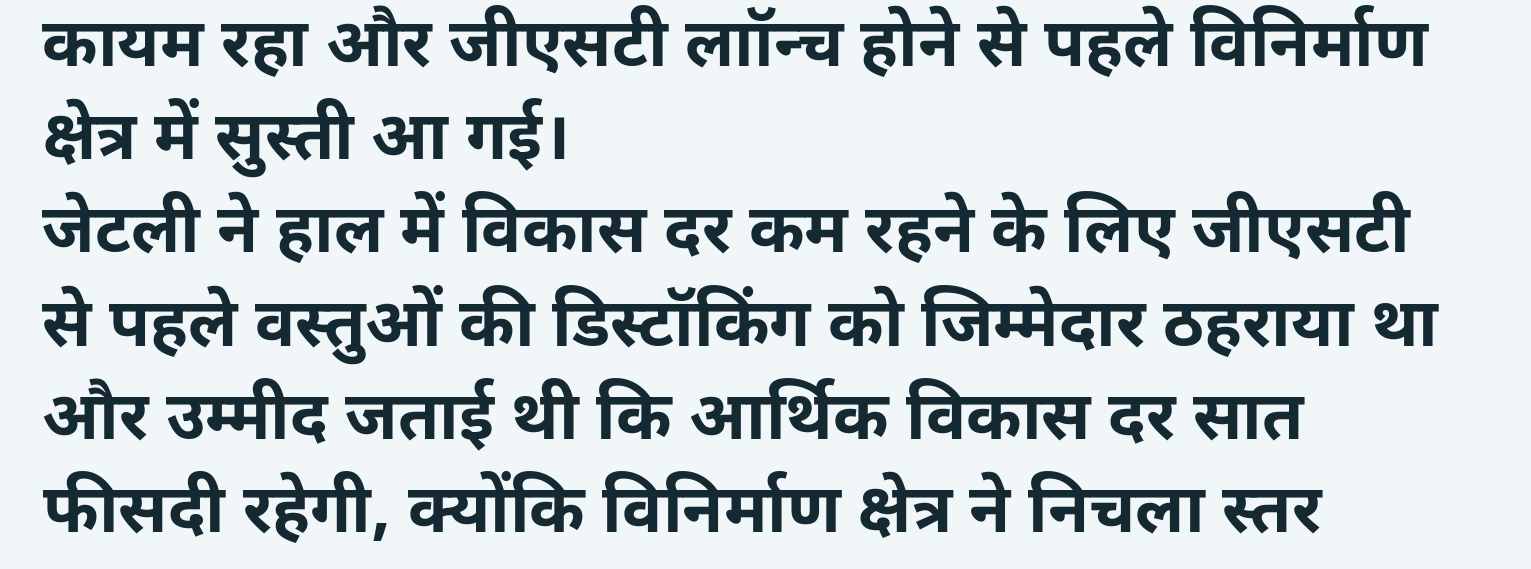कायम रहा और जीएसटी लाॉन्च होने से पहले विनिर्माण क्षेत्र में सुस्ती आ गई।
जेटली ने हाल में विकास दर कम रहने के लिए जीएसटी से पहले वस्तुओं की डिस्टॉकिंग को जिम्मेदार ठहराया था और उम्मीद जताई थी कि आर्थिक विकास दर सात फीसदी रहेगी, क्योंकि विनिर्माण क्षेत्र ने निचला स्तर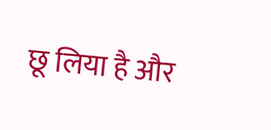छू लिया है और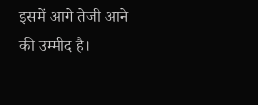इसमें आगे तेजी आने की उम्मीद है।